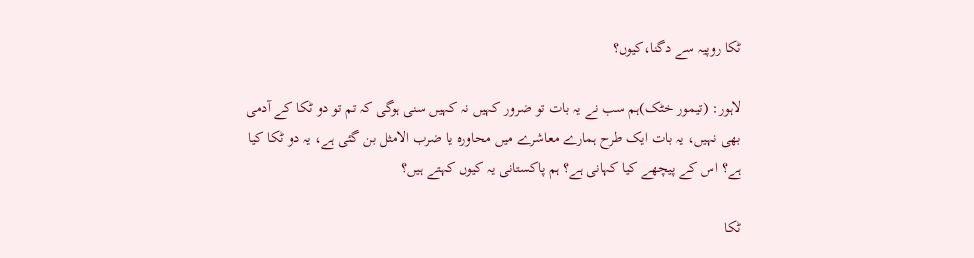ٹکا روپیہ سے دگنا،کیوں؟

لاہور: (تیمور خٹک)ہم سب نے یہ بات تو ضرور کہیں نہ کہیں سنی ہوگی کہ تم تو دو ٹکا کے آدمی بھی نہیں، یہ بات ایک طرح ہمارے معاشرے میں محاورہ یا ضرب الامثل بن گئی ہے، یہ دو ٹکا کیا ہے؟ اس کے پیچھے کیا کہانی ہے؟ ہم پاکستانی یہ کیوں کہتے ہیں؟

ٹکا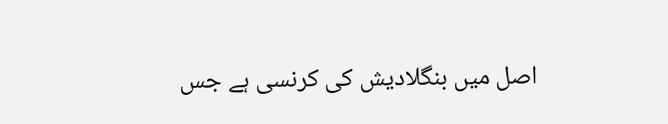اصل میں بنگلادیش کی کرنسی ہے جس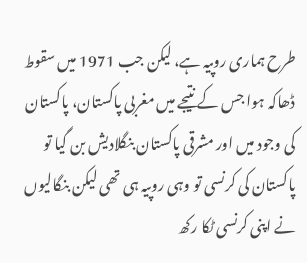طرح ہماری روپیہ ہے، لیکن جب 1971 میں سقوط ڈھاکہ ہوا جس کے نتیجے میں مغربی پاکستان، پاکستان کی وجود میں اور مشرقی پاکستان بنگلادیش بن گیا تو پاکستان کی کرنسی تو وہی روپیہ ہی تھی لیکن بنگالیوں نے اپنی کرنسی ٹکا رکھ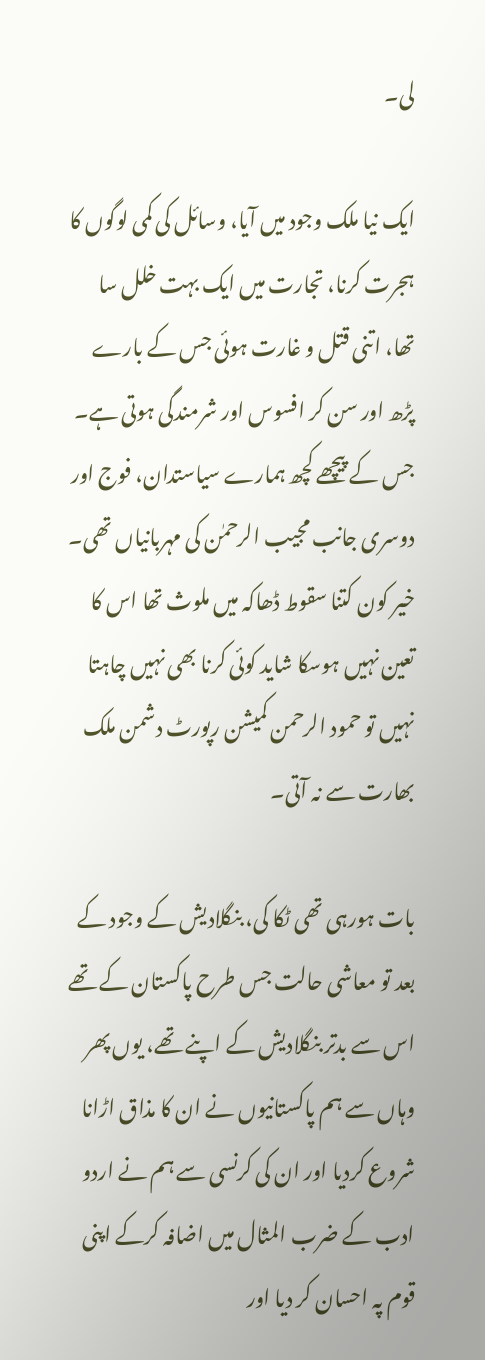لی۔

ایک نیا ملک وجود میں آیا، وسائل کی کمی لوگوں کا ہجرت کرنا، تجارت میں ایک بہت خلل سا تھا، اتنی قتل و غارت ہوئی جس کے بارے پڑھ اور سن کر افسوس اور شرمندگی ہوتی ہے۔ جس کے پیچھے کچھ ہمارے سیاستدان، فوج اور دوسری جانب مجیب الرحمٰن کی مہربانیاں تھی۔ خیر کون کتنا سقوط ڈھاکہ میں ملوث تھا اس کا تعین نہیں ہوسکا شاید کوئی کرنا بھی نہیں چاہتا نہیں تو حمود الرحمن کمیشن رپورٹ دشمن ملک بھارت سے نہ آتی۔

بات ہورہی تھی ٹکا کی، بنگلادیش کے وجود کے بعد تو معاشی حالت جس طرح پاکستان کے تھے اس سے بدتر بنگلادیش کے اپنے تھے، یوں پھر وہاں سے ہم پاکستانیوں نے ان کا مذاق اڑانا شروع کردیا اور ان کی کرنسی سے ہم نے اردو ادب کے ضرب المثال میں اضافہ کرکے اپنی قوم پہ احسان کر دیا اور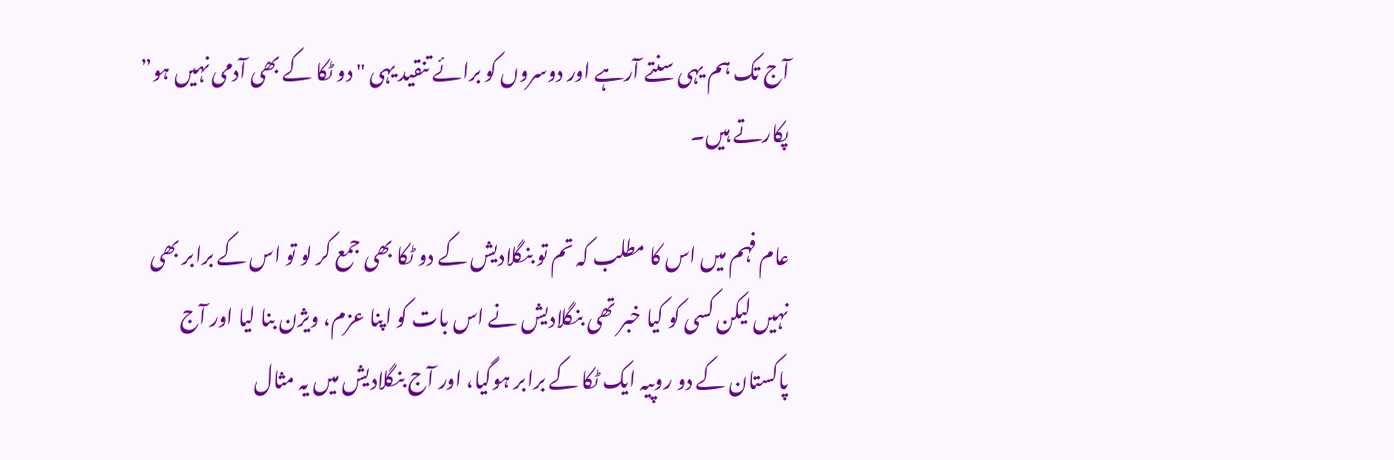آج تک ہم یہی سنتے آرہے اور دوسروں کو برائے تنقید یہی "دو ٹکا کے بھی آدمی نہیں ہو” پکارتے ہیں۔

عام فہم میں اس کا مطلب کہ تم تو بنگلادیش کے دو ٹکا بھی جمع کر لو تو اس کے برابر بھی نہیں لیکن کسی کو کیا خبر تھی بنگلادیش نے اس بات کو اپنا عزم، ویژن بنا لیا اور آج پاکستان کے دو روپیہ ایک ٹکا کے برابر ہوگیا، اور آج بنگلادیش میں یہ مثال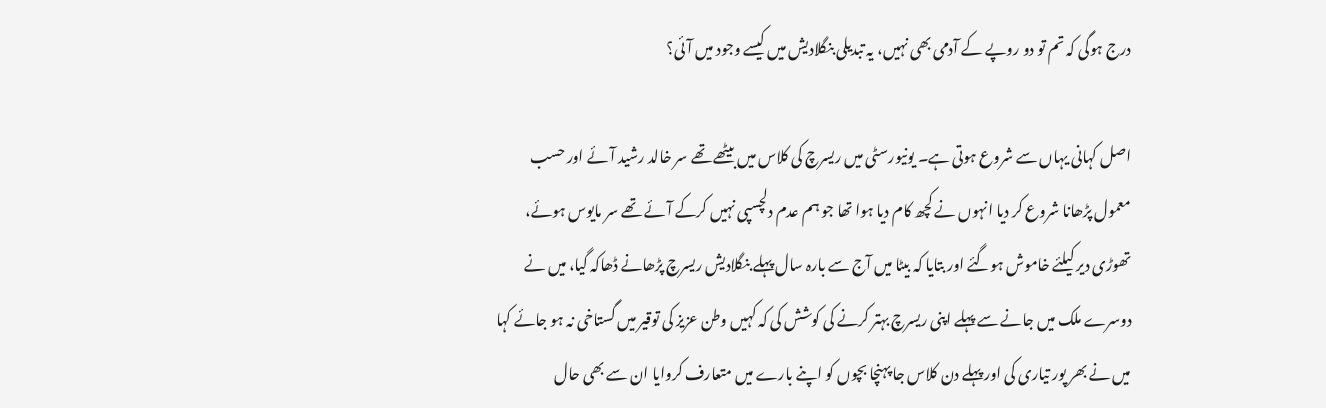درج ہوگی کہ تم تو دو روپے کے آدمی بھی نہیں، یہ تبدیلی بنگلادیش میں کیسے وجود میں آئی؟

اصل کہانی یہاں سے شروع ہوتی ہے۔ یونیورسٹی میں ریسرچ کی کلاس میں بیٹھے تھے سر خالد رشید آئے اور حسب معمول پڑھانا شروع کر دیا انہوں نے کچھ کام دیا ہوا تھا جو ہم عدم دلچسپی نہیں کرکے آئے تھے سر مایوس ہوئے، تھوڑی دیر کیلئے خاموش ہوگئے اور بتایا کہ بیٹا میں آج سے بارہ سال پہلے بنگلادیش ریسرچ پڑھانے ڈھاکہ گیا، میں نے دوسرے ملک میں جانے سے پہلے اپنی ریسرچ بہتر کرنے کی کوشش کی کہ کہیں وطن عزیز کی توقیر میں گستاخی نہ ہو جائے کہا میں نے بھر پور تیاری کی اور پہلے دن کلاس جا پہنچا بچوں کو اپنے بارے میں متعارف کروایا ان سے بھی حال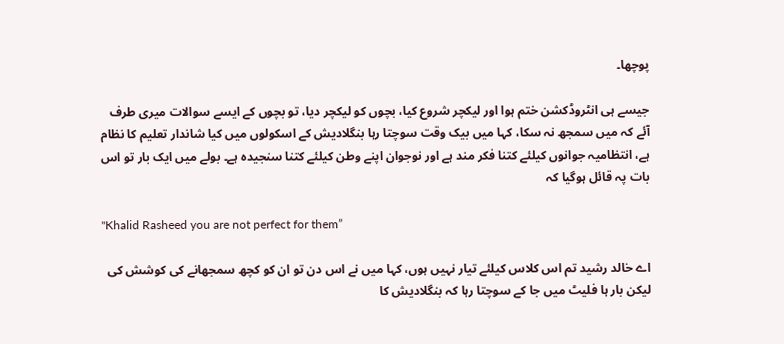پوچھا۔

جیسے ہی انٹروڈکشن ختم ہوا اور لیکچر شروع کیا، بچوں کو لیکچر دیا، تو بچوں کے ایسے سوالات میری طرف آئے کہ میں سمجھ نہ سکا، کہا میں بیک وقت سوچتا رہا بنگلادیش کے اسکولوں میں کیا شاندار تعلیم کا نظام ہے، انتظامیہ جوانوں کیلئے کتنا فکر مند ہے اور نوجوان اپنے وطن کیلئے کتنا سنجیدہ ہے۔ بولے میں ایک بار تو اس بات پہ قائل ہوگیا کہ

"Khalid Rasheed you are not perfect for them”

اے خالد رشید تم اس کلاس کیلئے تیار نہیں ہوں، کہا میں نے اس دن تو ان کو کچھ سمجھانے کی کوشش کی لیکن بار ہا فلیٹ میں جا کے سوچتا رہا کہ بنگلادیش کا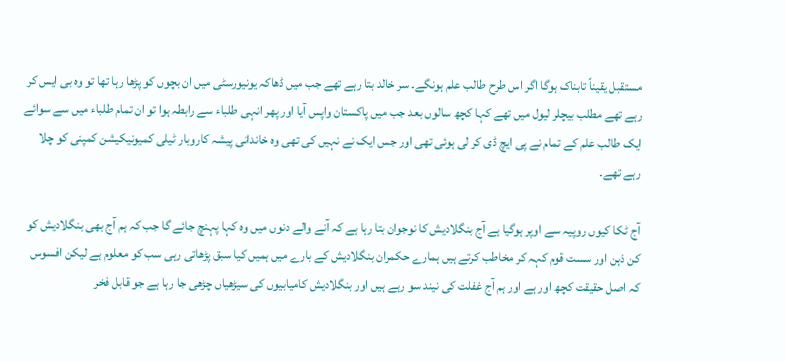مستقبل یقیناً تابناک ہوگا اگر اس طرح طالب علم ہونگے۔ سر خالد بتا رہے تھے جب میں ڈھاکہ یونیورسٹی میں ان بچوں کو پڑھا رہا تھا تو وہ بی ایس کر رہے تھے مطلب بیچلر لیول میں تھے کہا کچھ سالوں بعد جب میں پاکستان واپس آیا اور پھر انہی طلباء سے رابطہ ہوا تو ان تمام طلباء میں سے سوائے ایک طالب علم کے تمام نے پی ایچ ڈی کر لی ہوئی تھی اور جس ایک نے نہیں کی تھی وہ خاندانی پیشہ کاروبار ٹیلی کمیونیکیشن کمپنی کو چلا رہے تھے۔

آج ٹکا کیوں روپیہ سے اوپر ہوگیا ہے آج بنگلادیش کا نوجوان بتا رہا ہے کہ آنے والے دنوں میں وہ کہا پہنچ جائے گا جب کہ ہم آج بھی بنگلادیش کو کن ذہن اور سست قوم کہہ کر مخاطب کرتے ہیں ہمارے حکمران بنگلادیش کے بارے میں ہمیں کیا سبق پڑھاتی رہی سب کو معلوم ہے لیکن افسوس کہ اصل حقیقت کچھ اور ہے اور ہم آج غفلت کی نیند سو رہے ہیں اور بنگلادیش کامیابیوں کی سیڑھیاں چڑھی جا رہا ہے جو قابل فخر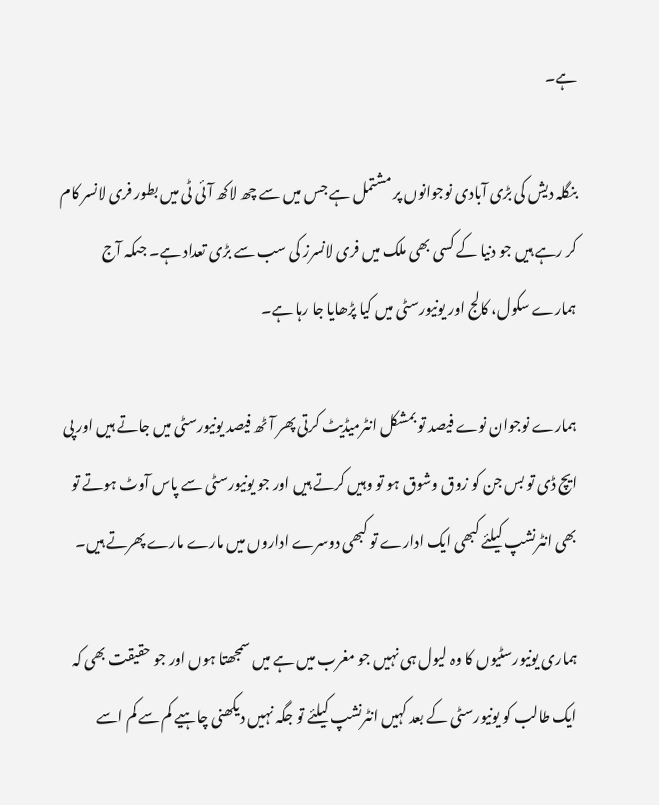ہے۔

بنگلہ دیش کی بڑی آبادی نوجوانوں پر مشتمل ہے جس میں سے چھ لاکھ آئی ٹی میں بطور فری لانسر کام کر رہے ہیں جو دنیا کے کسی بھی ملک میں فری لانسرز کی سب سے بڑی تعداد ہے۔ جںکہ آج ہمارے سکول، کالج اور یونیورسٹی میں کیا پڑھایا جا رہا ہے۔

ہمارے نوجوان نوے فیصد تو بمشکل انٹرمیڈیٹ کرتی پھر آٹھ فیصد یونیورسٹی میں جاتے ہیں اور پی ایچ ڈی تو بس جن کو زوق وشوق ہو تو وہیں کرتے ہیں اور جو یونیورسٹی سے پاس آوٹ ہوتے تو بھی انٹرنشپ کیلئے کبھی ایک ادارے تو کبھی دوسرے اداروں میں مارے مارے پھرتے ہیں۔

ہماری یونیورسٹیوں کا وہ لیول ہی نہیں جو مغرب میں ہے میں سمجھتا ہوں اور جو حقیقت بھی کہ ایک طالب کو یونیورسٹی کے بعد کہیں انٹرنشپ کیلئے تو جگہ نہیں دیکھنی چاہیے کم سے کم اسے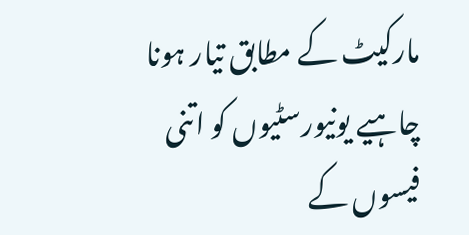مارکیٹ کے مطابق تیار ہونا چاہیے یونیورسٹیوں کو اتنی فیسوں کے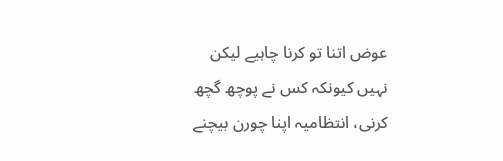عوض اتنا تو کرنا چاہیے لیکن نہیں کیونکہ کس نے پوچھ گچھ کرنی، انتظامیہ اپنا چورن بیچنے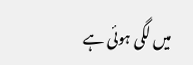میں لگی ہوئی ہے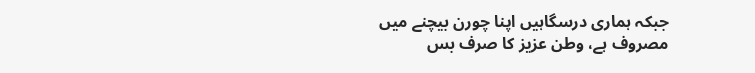جبکہ ہماری درسگاہیں اپنا چورن بیچنے میں مصروف ہے، وطن عزیز کا صرف بس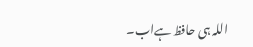اللہ ہی حافظ ہےاب۔